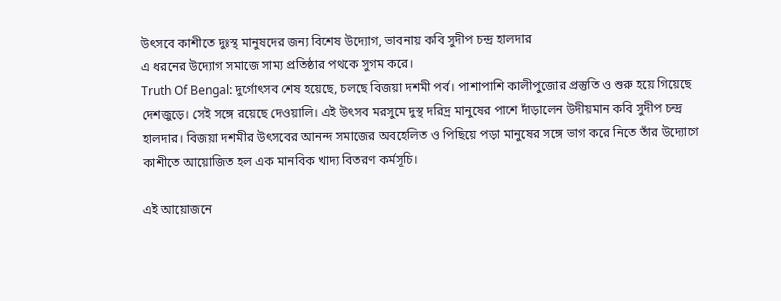উৎসবে কাশীতে দুঃস্থ মানুষদের জন্য বিশেষ উদ্যোগ, ভাবনায় কবি সুদীপ চন্দ্র হালদার
এ ধরনের উদ্যোগ সমাজে সাম্য প্রতিষ্ঠার পথকে সুগম করে।
Truth Of Bengal: দুর্গোৎসব শেষ হয়েছে, চলছে বিজয়া দশমী পর্ব। পাশাপাশি কালীপুজোর প্রস্তুতি ও শুরু হয়ে গিয়েছে দেশজুড়ে। সেই সঙ্গে রয়েছে দেওয়ালি। এই উৎসব মরসুমে দুস্থ দরিদ্র মানুষের পাশে দাঁড়ালেন উদীয়মান কবি সুদীপ চন্দ্র হালদার। বিজয়া দশমীর উৎসবের আনন্দ সমাজের অবহেলিত ও পিছিয়ে পড়া মানুষের সঙ্গে ভাগ করে নিতে তাঁর উদ্যোগে কাশীতে আয়োজিত হল এক মানবিক খাদ্য বিতরণ কর্মসূচি।

এই আয়োজনে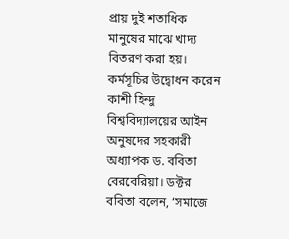প্রায় দুই শতাধিক মানুষের মাঝে খাদ্য বিতরণ করা হয়। কর্মসূচির উদ্বোধন করেন কাশী হিন্দু বিশ্ববিদ্যালয়ের আইন অনুষদের সহকারী অধ্যাপক ড. ববিতা বেরবেরিয়া। ডক্টর ববিতা বলেন, ‘সমাজে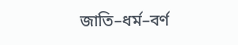জাতি–ধর্ম–বর্ণ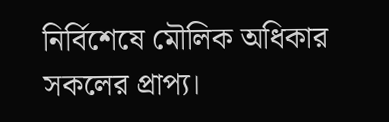নির্বিশেষে মৌলিক অধিকার সকলের প্রাপ্য।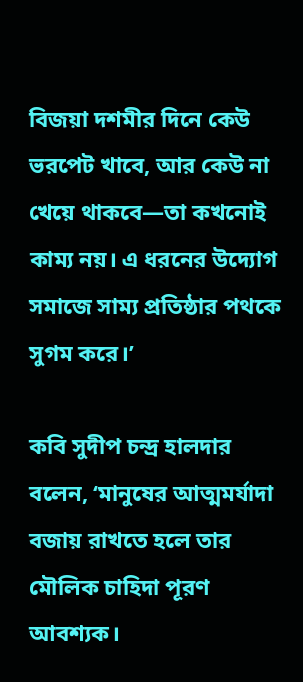বিজয়া দশমীর দিনে কেউ ভরপেট খাবে, আর কেউ না খেয়ে থাকবে—তা কখনোই কাম্য নয়। এ ধরনের উদ্যোগ সমাজে সাম্য প্রতিষ্ঠার পথকে সুগম করে।’

কবি সুদীপ চন্দ্র হালদার বলেন, ‘মানুষের আত্মমর্যাদা বজায় রাখতে হলে তার মৌলিক চাহিদা পূরণ আবশ্যক।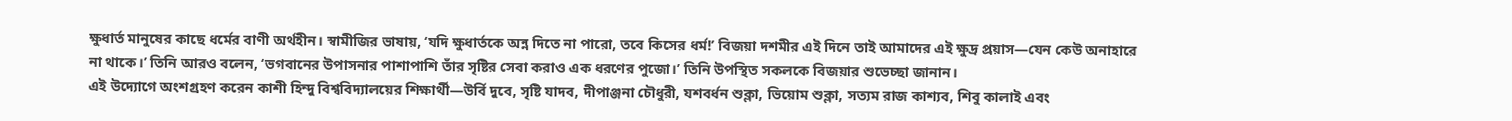ক্ষুধার্ত মানুষের কাছে ধর্মের বাণী অর্থহীন। স্বামীজির ভাষায়, ‘যদি ক্ষুধার্তকে অন্ন দিতে না পারো, তবে কিসের ধর্ম!’ বিজয়া দশমীর এই দিনে তাই আমাদের এই ক্ষুদ্র প্রয়াস—যেন কেউ অনাহারে না থাকে।’ তিনি আরও বলেন, ‘ভগবানের উপাসনার পাশাপাশি তাঁর সৃষ্টির সেবা করাও এক ধরণের পুজো।’ তিনি উপস্থিত সকলকে বিজয়ার শুভেচ্ছা জানান।
এই উদ্যোগে অংশগ্রহণ করেন কাশী হিন্দু বিশ্ববিদ্যালয়ের শিক্ষার্থী—উর্বি দুবে, সৃষ্টি যাদব, দীপাঞ্জনা চৌধুরী, যশবর্ধন শুক্লা, ভিয়োম শুক্লা, সত্যম রাজ কাশ্যব, শিবু কালাই এবং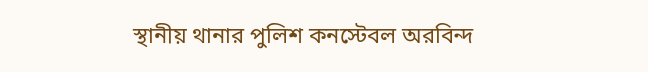স্থানীয় থানার পুলিশ কনস্টেবল অরবিন্দ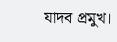যাদব প্রমুখ।